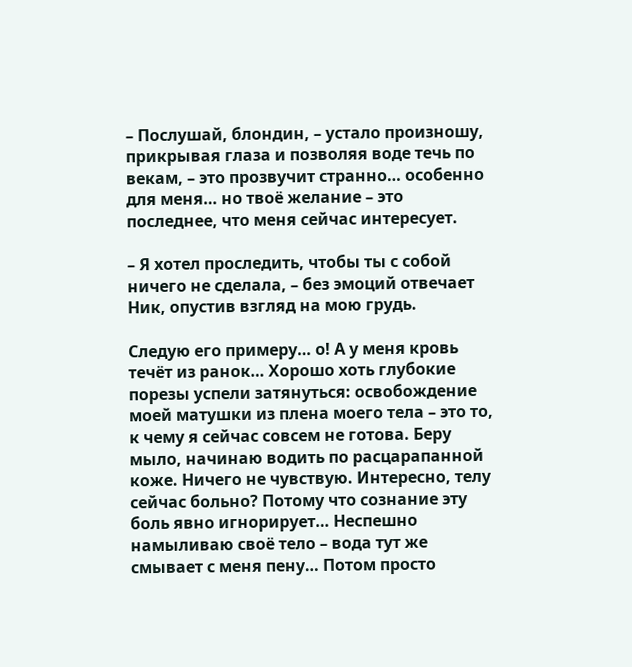– Послушай, блондин, – устало произношу, прикрывая глаза и позволяя воде течь по векам, – это прозвучит странно… особенно для меня… но твоё желание – это последнее, что меня сейчас интересует.

– Я хотел проследить, чтобы ты с собой ничего не сделала, – без эмоций отвечает Ник, опустив взгляд на мою грудь.

Следую его примеру… о! А у меня кровь течёт из ранок… Хорошо хоть глубокие порезы успели затянуться: освобождение моей матушки из плена моего тела – это то, к чему я сейчас совсем не готова. Беру мыло, начинаю водить по расцарапанной коже. Ничего не чувствую. Интересно, телу сейчас больно? Потому что сознание эту боль явно игнорирует… Неспешно намыливаю своё тело – вода тут же смывает с меня пену… Потом просто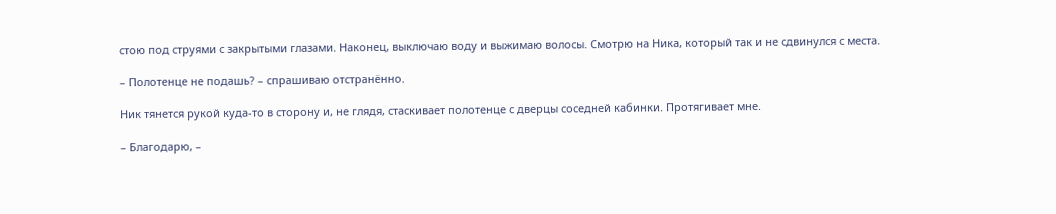стою под струями с закрытыми глазами. Наконец, выключаю воду и выжимаю волосы. Смотрю на Ника, который так и не сдвинулся с места.

– Полотенце не подашь? – спрашиваю отстранённо.

Ник тянется рукой куда-то в сторону и, не глядя, стаскивает полотенце с дверцы соседней кабинки. Протягивает мне.

– Благодарю, –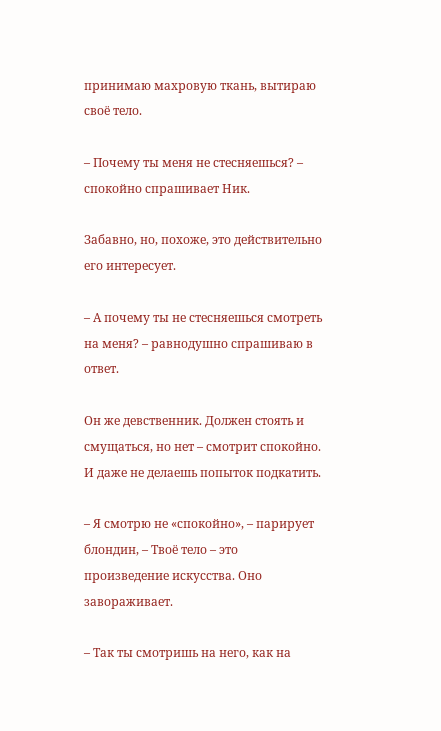принимаю махровую ткань, вытираю своё тело.

– Почему ты меня не стесняешься? – спокойно спрашивает Ник.

Забавно, но, похоже, это действительно его интересует.

– А почему ты не стесняешься смотреть на меня? – равнодушно спрашиваю в ответ.

Он же девственник. Должен стоять и смущаться, но нет – смотрит спокойно. И даже не делаешь попыток подкатить.

– Я смотрю не «спокойно», – парирует блондин, – Твоё тело – это произведение искусства. Оно завораживает.

– Так ты смотришь на него, как на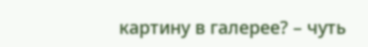картину в галерее? – чуть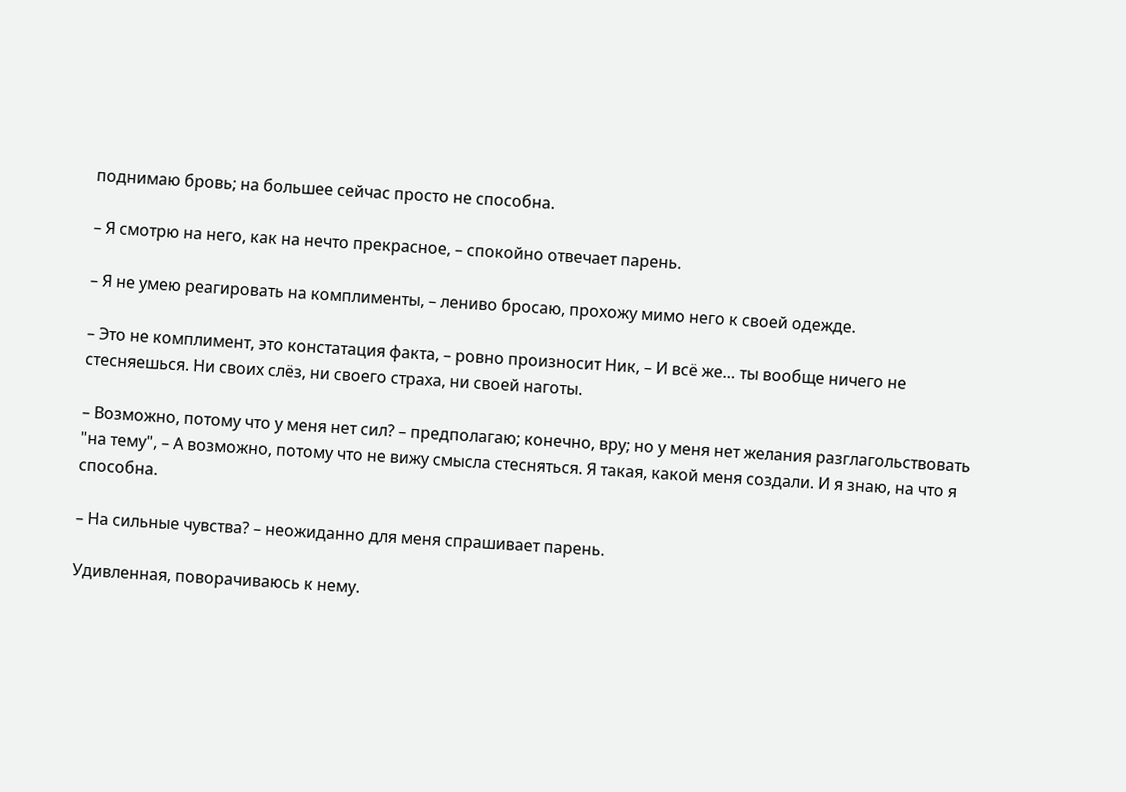поднимаю бровь; на большее сейчас просто не способна.

– Я смотрю на него, как на нечто прекрасное, – спокойно отвечает парень.

– Я не умею реагировать на комплименты, – лениво бросаю, прохожу мимо него к своей одежде.

– Это не комплимент, это констатация факта, – ровно произносит Ник, – И всё же… ты вообще ничего не стесняешься. Ни своих слёз, ни своего страха, ни своей наготы.

– Возможно, потому что у меня нет сил? – предполагаю; конечно, вру; но у меня нет желания разглагольствовать "на тему", – А возможно, потому что не вижу смысла стесняться. Я такая, какой меня создали. И я знаю, на что я способна.

– На сильные чувства? – неожиданно для меня спрашивает парень.

Удивленная, поворачиваюсь к нему.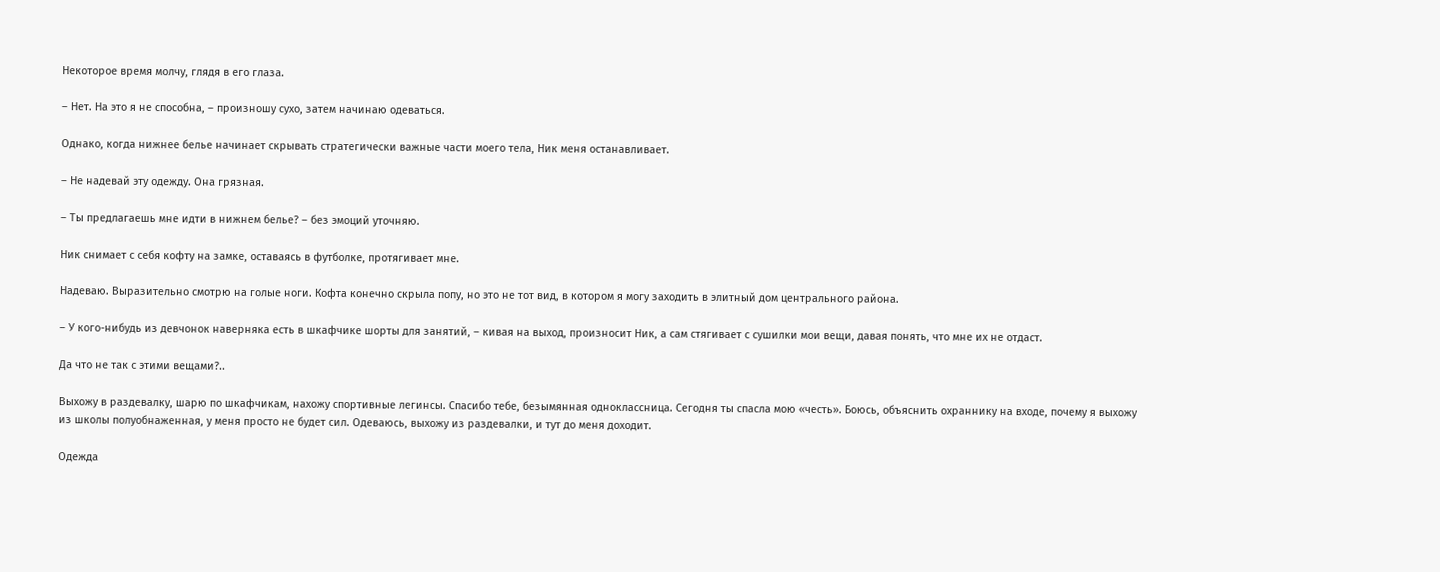Некоторое время молчу, глядя в его глаза.

– Нет. На это я не способна, – произношу сухо, затем начинаю одеваться.

Однако, когда нижнее белье начинает скрывать стратегически важные части моего тела, Ник меня останавливает.

– Не надевай эту одежду. Она грязная.

– Ты предлагаешь мне идти в нижнем белье? – без эмоций уточняю.

Ник снимает с себя кофту на замке, оставаясь в футболке, протягивает мне.

Надеваю. Выразительно смотрю на голые ноги. Кофта конечно скрыла попу, но это не тот вид, в котором я могу заходить в элитный дом центрального района.

– У кого-нибудь из девчонок наверняка есть в шкафчике шорты для занятий, – кивая на выход, произносит Ник, а сам стягивает с сушилки мои вещи, давая понять, что мне их не отдаст.

Да что не так с этими вещами?..

Выхожу в раздевалку, шарю по шкафчикам, нахожу спортивные легинсы. Спасибо тебе, безымянная одноклассница. Сегодня ты спасла мою «честь». Боюсь, объяснить охраннику на входе, почему я выхожу из школы полуобнаженная, у меня просто не будет сил. Одеваюсь, выхожу из раздевалки, и тут до меня доходит.

Одежда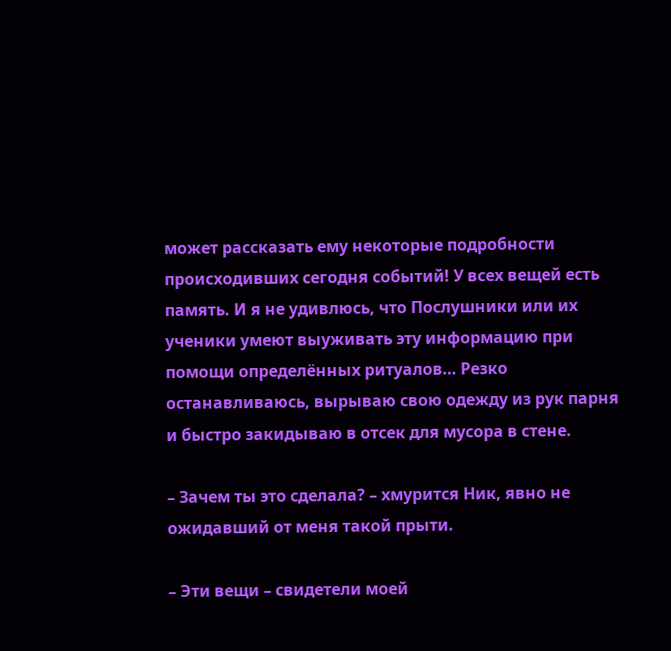может рассказать ему некоторые подробности происходивших сегодня событий! У всех вещей есть память. И я не удивлюсь, что Послушники или их ученики умеют выуживать эту информацию при помощи определённых ритуалов… Резко останавливаюсь, вырываю свою одежду из рук парня и быстро закидываю в отсек для мусора в стене.

– Зачем ты это сделала? – хмурится Ник, явно не ожидавший от меня такой прыти.

– Эти вещи – свидетели моей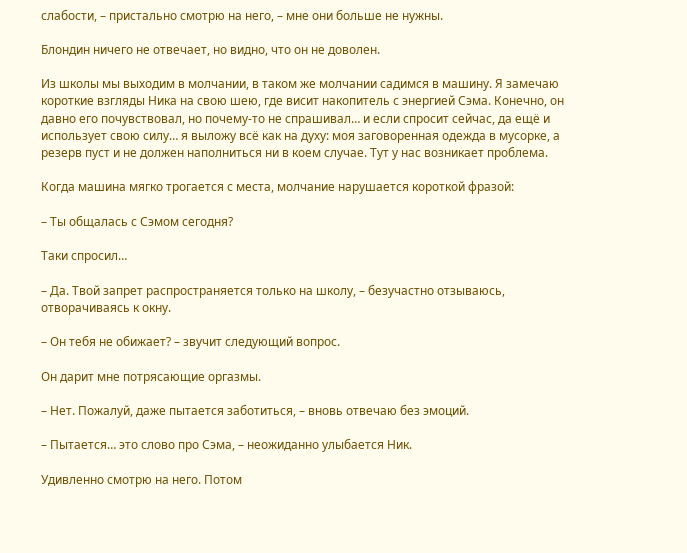слабости, – пристально смотрю на него, – мне они больше не нужны.

Блондин ничего не отвечает, но видно, что он не доволен.

Из школы мы выходим в молчании, в таком же молчании садимся в машину. Я замечаю короткие взгляды Ника на свою шею, где висит накопитель с энергией Сэма. Конечно, он давно его почувствовал, но почему-то не спрашивал… и если спросит сейчас, да ещё и использует свою силу… я выложу всё как на духу: моя заговоренная одежда в мусорке, а резерв пуст и не должен наполниться ни в коем случае. Тут у нас возникает проблема.

Когда машина мягко трогается с места, молчание нарушается короткой фразой:

– Ты общалась с Сэмом сегодня?

Таки спросил…

– Да. Твой запрет распространяется только на школу, – безучастно отзываюсь, отворачиваясь к окну.

– Он тебя не обижает? – звучит следующий вопрос.

Он дарит мне потрясающие оргазмы.

– Нет. Пожалуй, даже пытается заботиться, – вновь отвечаю без эмоций.

– Пытается… это слово про Сэма, – неожиданно улыбается Ник.

Удивленно смотрю на него. Потом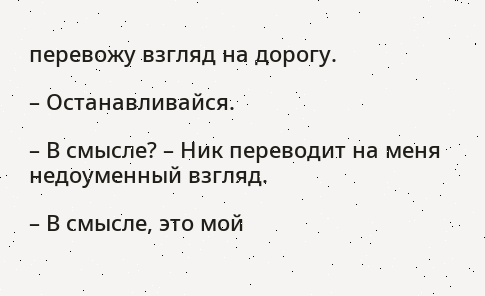перевожу взгляд на дорогу.

– Останавливайся.

– В смысле? – Ник переводит на меня недоуменный взгляд.

– В смысле, это мой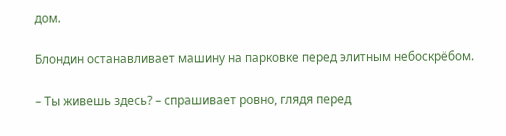дом.

Блондин останавливает машину на парковке перед элитным небоскрёбом.

– Ты живешь здесь? – спрашивает ровно, глядя перед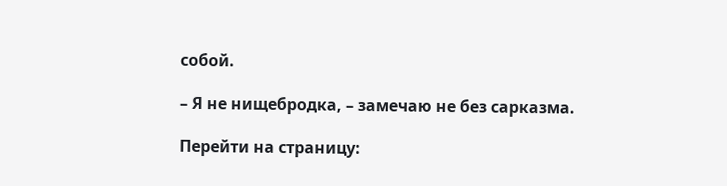собой.

– Я не нищебродка, – замечаю не без сарказма.

Перейти на страницу: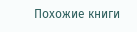Похожие книги